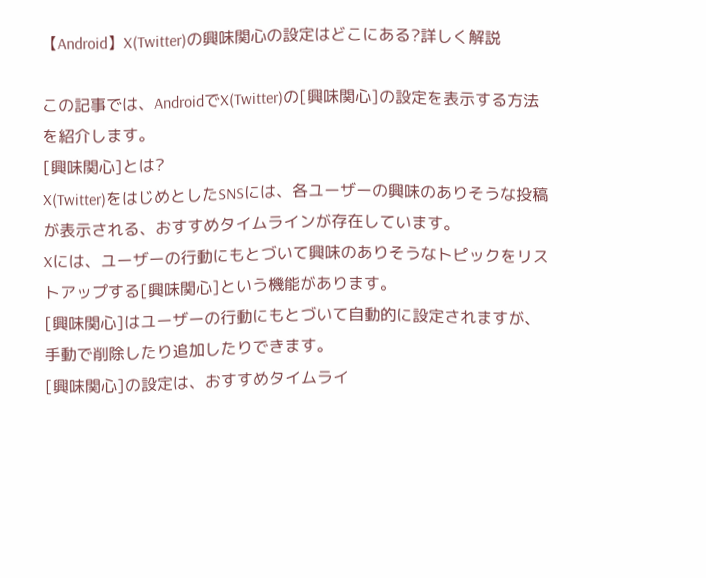【Android】X(Twitter)の興味関心の設定はどこにある?詳しく解説

この記事では、AndroidでX(Twitter)の[興味関心]の設定を表示する方法を紹介します。
[興味関心]とは?
X(Twitter)をはじめとしたSNSには、各ユーザーの興味のありそうな投稿が表示される、おすすめタイムラインが存在しています。
Xには、ユーザーの行動にもとづいて興味のありそうなトピックをリストアップする[興味関心]という機能があります。
[興味関心]はユーザーの行動にもとづいて自動的に設定されますが、手動で削除したり追加したりできます。
[興味関心]の設定は、おすすめタイムライ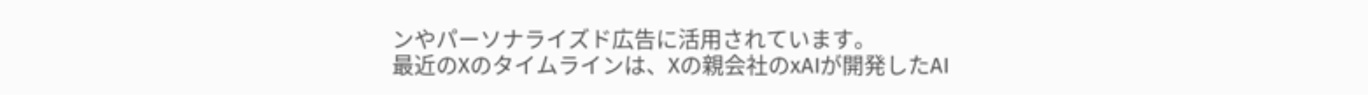ンやパーソナライズド広告に活用されています。
最近のXのタイムラインは、Xの親会社のxAIが開発したAI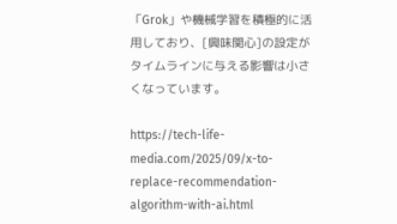「Grok」や機械学習を積極的に活用しており、[興味関心]の設定がタイムラインに与える影響は小さくなっています。

https://tech-life-media.com/2025/09/x-to-replace-recommendation-algorithm-with-ai.html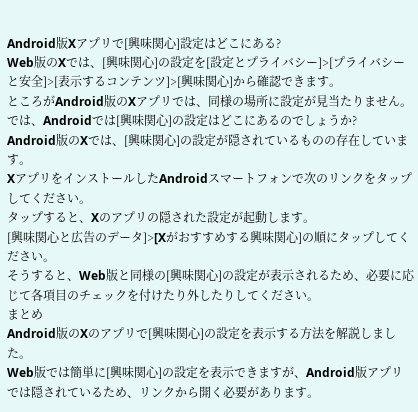Android版Xアプリで[興味関心]設定はどこにある?
Web版のXでは、[興味関心]の設定を[設定とプライバシー]>[プライバシーと安全]>[表示するコンテンツ]>[興味関心]から確認できます。
ところがAndroid版のXアプリでは、同様の場所に設定が見当たりません。
では、Androidでは[興味関心]の設定はどこにあるのでしょうか?
Android版のXでは、[興味関心]の設定が隠されているものの存在しています。
XアプリをインストールしたAndroidスマートフォンで次のリンクをタップしてください。
タップすると、Xのアプリの隠された設定が起動します。
[興味関心と広告のデータ]>[Xがおすすめする興味関心]の順にタップしてください。
そうすると、Web版と同様の[興味関心]の設定が表示されるため、必要に応じて各項目のチェックを付けたり外したりしてください。
まとめ
Android版のXのアプリで[興味関心]の設定を表示する方法を解説しました。
Web版では簡単に[興味関心]の設定を表示できますが、Android版アプリでは隠されているため、リンクから開く必要があります。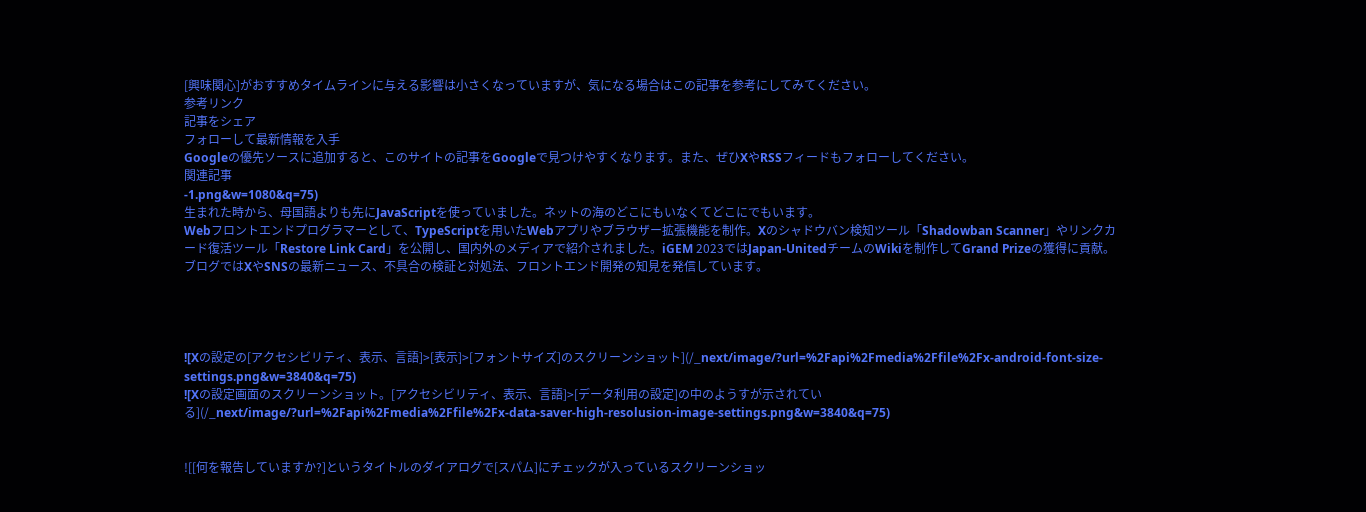[興味関心]がおすすめタイムラインに与える影響は小さくなっていますが、気になる場合はこの記事を参考にしてみてください。
参考リンク
記事をシェア
フォローして最新情報を入手
Googleの優先ソースに追加すると、このサイトの記事をGoogleで見つけやすくなります。また、ぜひXやRSSフィードもフォローしてください。
関連記事
-1.png&w=1080&q=75)
生まれた時から、母国語よりも先にJavaScriptを使っていました。ネットの海のどこにもいなくてどこにでもいます。
Webフロントエンドプログラマーとして、TypeScriptを用いたWebアプリやブラウザー拡張機能を制作。Xのシャドウバン検知ツール「Shadowban Scanner」やリンクカード復活ツール「Restore Link Card」を公開し、国内外のメディアで紹介されました。iGEM 2023ではJapan-UnitedチームのWikiを制作してGrand Prizeの獲得に貢献。ブログではXやSNSの最新ニュース、不具合の検証と対処法、フロントエンド開発の知見を発信しています。




![Xの設定の[アクセシビリティ、表示、言語]>[表示]>[フォントサイズ]のスクリーンショット](/_next/image/?url=%2Fapi%2Fmedia%2Ffile%2Fx-android-font-size-settings.png&w=3840&q=75)
![Xの設定画面のスクリーンショット。[アクセシビリティ、表示、言語]>[データ利用の設定]の中のようすが示されている](/_next/image/?url=%2Fapi%2Fmedia%2Ffile%2Fx-data-saver-high-resolusion-image-settings.png&w=3840&q=75)


![[何を報告していますか?]というタイトルのダイアログで[スパム]にチェックが入っているスクリーンショッ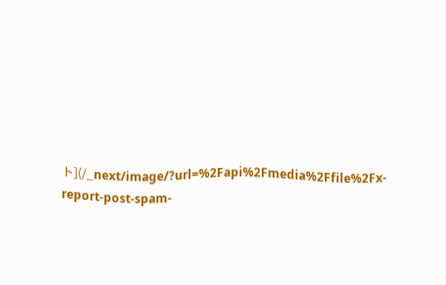ト](/_next/image/?url=%2Fapi%2Fmedia%2Ffile%2Fx-report-post-spam-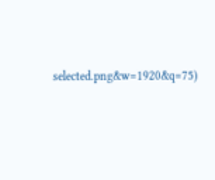selected.png&w=1920&q=75)